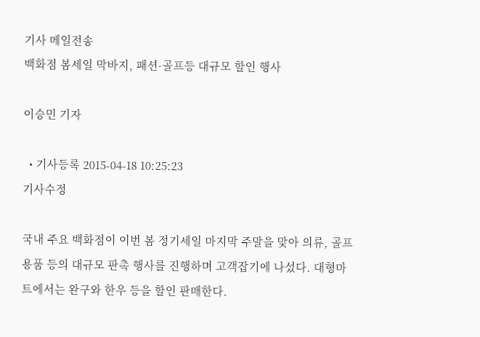기사 메일전송
백화점 봄세일 막바지, 패션·골프등 대규모 할인 행사

이승민 기자

  • 기사등록 2015-04-18 10:25:23
기사수정

국내 주요 백화점이 이번 봄 정기세일 마지막 주말을 맞아 의류, 골프용품 등의 대규모 판촉 행사를 진행하며 고객잡기에 나섰다. 대형마트에서는 완구와 한우 등을 할인 판매한다.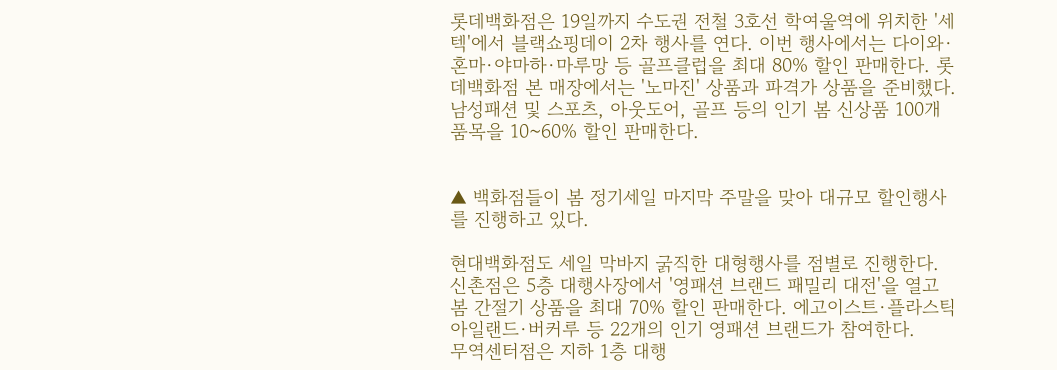롯데백화점은 19일까지 수도권 전철 3호선 학여울역에 위치한 '세텍'에서 블랙쇼핑데이 2차 행사를 연다. 이번 행사에서는 다이와·혼마·야마하·마루망 등 골프클럽을 최대 80% 할인 판매한다. 롯데백화점 본 매장에서는 '노마진' 상품과 파격가 상품을 준비했다. 남성패션 및 스포츠, 아웃도어, 골프 등의 인기 봄 신상품 100개 품목을 10~60% 할인 판매한다.


▲ 백화점들이 봄 정기세일 마지막 주말을 맞아 대규모 할인행사를 진행하고 있다.

현대백화점도 세일 막바지 굵직한 대형행사를 점별로 진행한다. 신촌점은 5층 대행사장에서 '영패션 브랜드 패밀리 대전'을 열고 봄 간절기 상품을 최대 70% 할인 판매한다. 에고이스트·플라스틱아일랜드·버커루 등 22개의 인기 영패션 브랜드가 참여한다.
무역센터점은 지하 1층 대행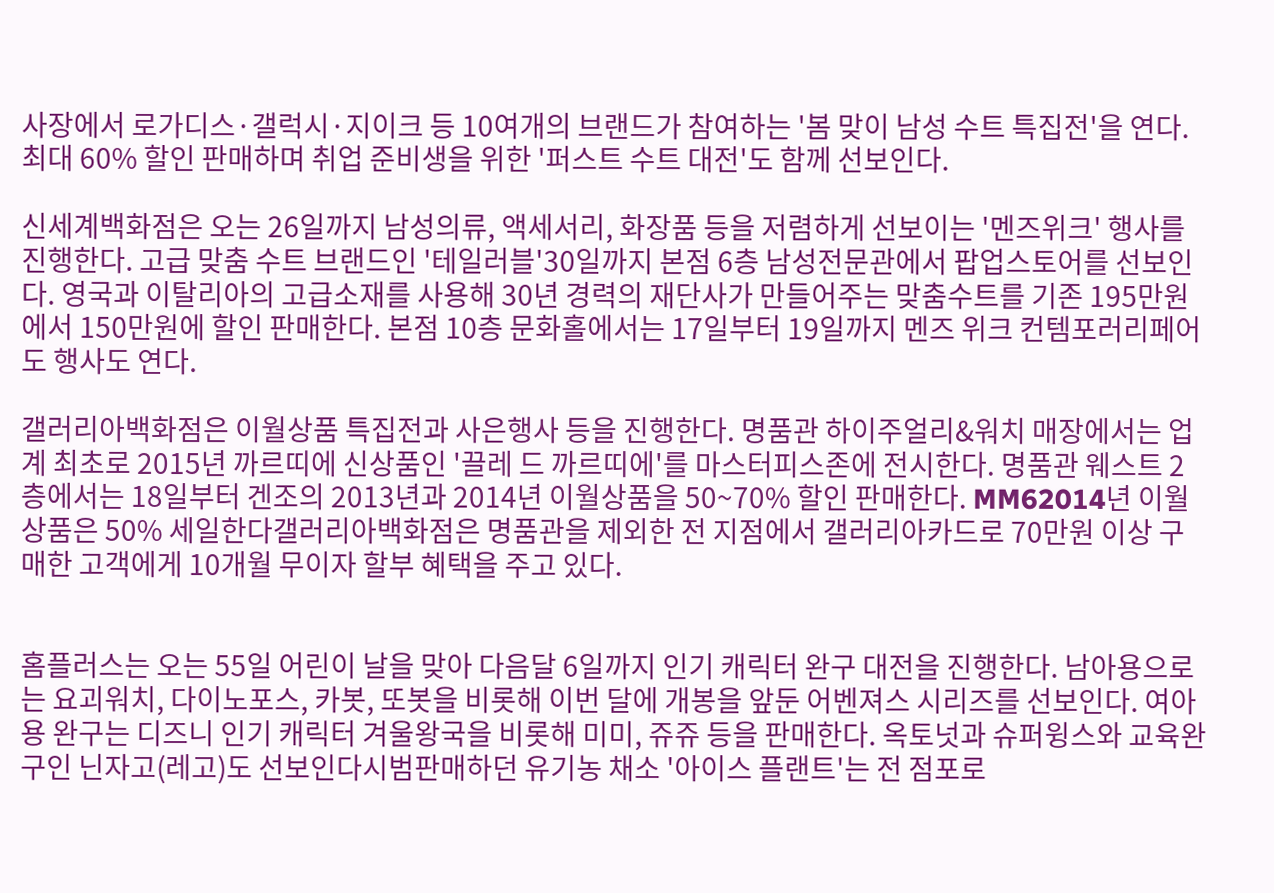사장에서 로가디스·갤럭시·지이크 등 10여개의 브랜드가 참여하는 '봄 맞이 남성 수트 특집전'을 연다. 최대 60% 할인 판매하며 취업 준비생을 위한 '퍼스트 수트 대전'도 함께 선보인다.

신세계백화점은 오는 26일까지 남성의류, 액세서리, 화장품 등을 저렴하게 선보이는 '멘즈위크' 행사를 진행한다. 고급 맞춤 수트 브랜드인 '테일러블'30일까지 본점 6층 남성전문관에서 팝업스토어를 선보인다. 영국과 이탈리아의 고급소재를 사용해 30년 경력의 재단사가 만들어주는 맞춤수트를 기존 195만원에서 150만원에 할인 판매한다. 본점 10층 문화홀에서는 17일부터 19일까지 멘즈 위크 컨템포러리페어도 행사도 연다.

갤러리아백화점은 이월상품 특집전과 사은행사 등을 진행한다. 명품관 하이주얼리&워치 매장에서는 업계 최초로 2015년 까르띠에 신상품인 '끌레 드 까르띠에'를 마스터피스존에 전시한다. 명품관 웨스트 2층에서는 18일부터 겐조의 2013년과 2014년 이월상품을 50~70% 할인 판매한다. MM62014년 이월상품은 50% 세일한다갤러리아백화점은 명품관을 제외한 전 지점에서 갤러리아카드로 70만원 이상 구매한 고객에게 10개월 무이자 할부 혜택을 주고 있다.


홈플러스는 오는 55일 어린이 날을 맞아 다음달 6일까지 인기 캐릭터 완구 대전을 진행한다. 남아용으로는 요괴워치, 다이노포스, 카봇, 또봇을 비롯해 이번 달에 개봉을 앞둔 어벤져스 시리즈를 선보인다. 여아용 완구는 디즈니 인기 캐릭터 겨울왕국을 비롯해 미미, 쥬쥬 등을 판매한다. 옥토넛과 슈퍼윙스와 교육완구인 닌자고(레고)도 선보인다시범판매하던 유기농 채소 '아이스 플랜트'는 전 점포로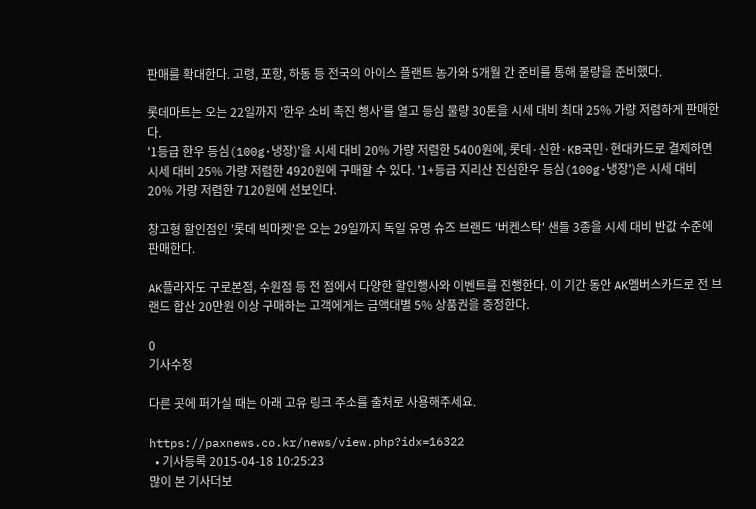판매를 확대한다. 고령, 포항, 하동 등 전국의 아이스 플랜트 농가와 5개월 간 준비를 통해 물량을 준비했다.

롯데마트는 오는 22일까지 '한우 소비 촉진 행사'를 열고 등심 물량 30톤을 시세 대비 최대 25% 가량 저렴하게 판매한다.
'1등급 한우 등심(100g·냉장)'을 시세 대비 20% 가량 저렴한 5400원에, 롯데·신한·KB국민·현대카드로 결제하면 시세 대비 25% 가량 저렴한 4920원에 구매할 수 있다. '1+등급 지리산 진심한우 등심(100g·냉장')은 시세 대비 20% 가량 저렴한 7120원에 선보인다.

창고형 할인점인 '롯데 빅마켓'은 오는 29일까지 독일 유명 슈즈 브랜드 '버켄스탁' 샌들 3종을 시세 대비 반값 수준에 판매한다.

AK플라자도 구로본점, 수원점 등 전 점에서 다양한 할인행사와 이벤트를 진행한다. 이 기간 동안 AK멤버스카드로 전 브랜드 합산 20만원 이상 구매하는 고객에게는 금액대별 5% 상품권을 증정한다.

0
기사수정

다른 곳에 퍼가실 때는 아래 고유 링크 주소를 출처로 사용해주세요.

https://paxnews.co.kr/news/view.php?idx=16322
  • 기사등록 2015-04-18 10:25:23
많이 본 기사더보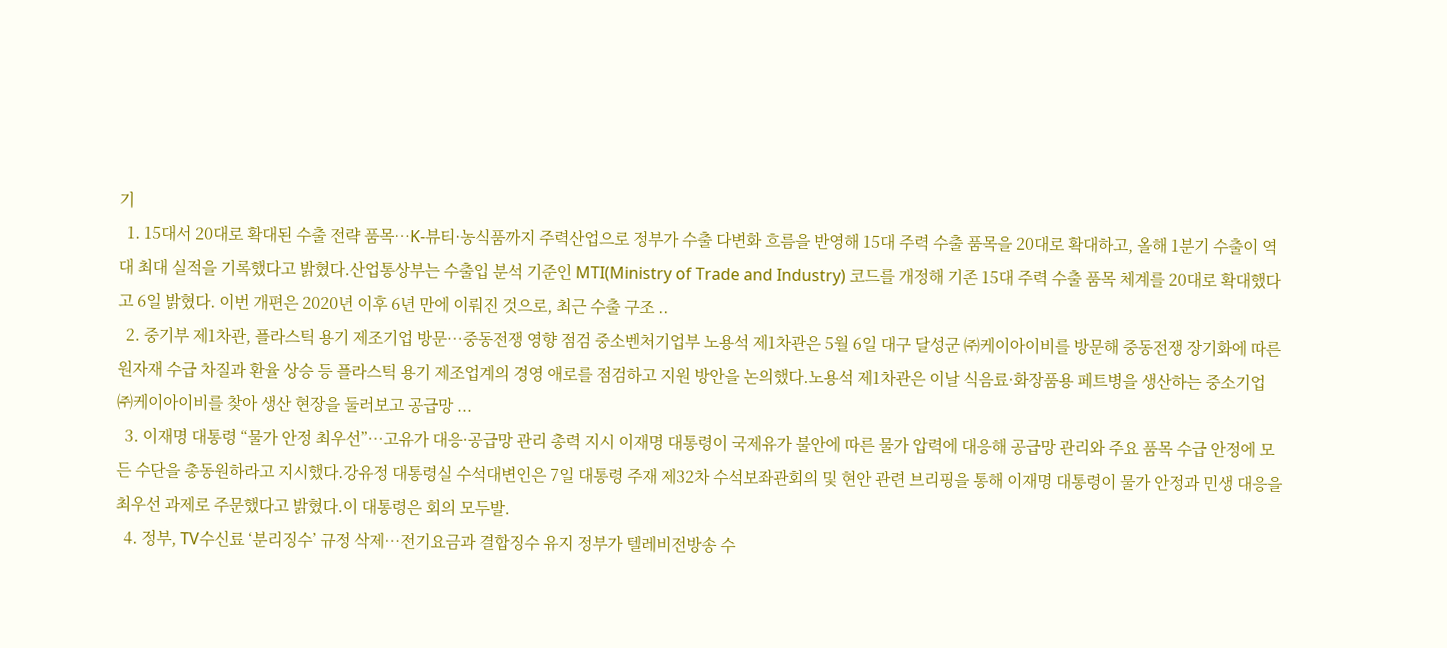기
  1. 15대서 20대로 확대된 수출 전략 품목…K-뷰티·농식품까지 주력산업으로 정부가 수출 다변화 흐름을 반영해 15대 주력 수출 품목을 20대로 확대하고, 올해 1분기 수출이 역대 최대 실적을 기록했다고 밝혔다.산업통상부는 수출입 분석 기준인 MTI(Ministry of Trade and Industry) 코드를 개정해 기존 15대 주력 수출 품목 체계를 20대로 확대했다고 6일 밝혔다. 이번 개편은 2020년 이후 6년 만에 이뤄진 것으로, 최근 수출 구조 ..
  2. 중기부 제1차관, 플라스틱 용기 제조기업 방문…중동전쟁 영향 점검 중소벤처기업부 노용석 제1차관은 5월 6일 대구 달성군 ㈜케이아이비를 방문해 중동전쟁 장기화에 따른 원자재 수급 차질과 환율 상승 등 플라스틱 용기 제조업계의 경영 애로를 점검하고 지원 방안을 논의했다.노용석 제1차관은 이날 식음료·화장품용 페트병을 생산하는 중소기업 ㈜케이아이비를 찾아 생산 현장을 둘러보고 공급망 ...
  3. 이재명 대통령 “물가 안정 최우선”…고유가 대응·공급망 관리 총력 지시 이재명 대통령이 국제유가 불안에 따른 물가 압력에 대응해 공급망 관리와 주요 품목 수급 안정에 모든 수단을 총동원하라고 지시했다.강유정 대통령실 수석대변인은 7일 대통령 주재 제32차 수석보좌관회의 및 현안 관련 브리핑을 통해 이재명 대통령이 물가 안정과 민생 대응을 최우선 과제로 주문했다고 밝혔다.이 대통령은 회의 모두발.
  4. 정부, TV수신료 ‘분리징수’ 규정 삭제…전기요금과 결합징수 유지 정부가 텔레비전방송 수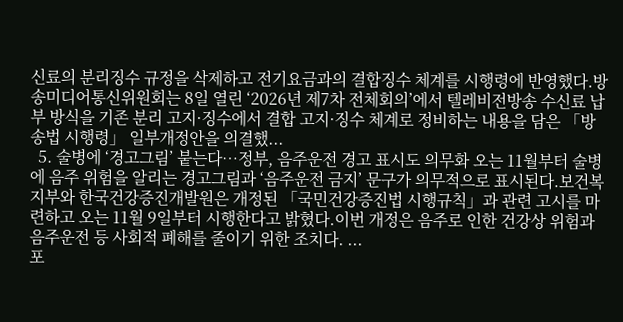신료의 분리징수 규정을 삭제하고 전기요금과의 결합징수 체계를 시행령에 반영했다.방송미디어통신위원회는 8일 열린 ‘2026년 제7차 전체회의’에서 텔레비전방송 수신료 납부 방식을 기존 분리 고지·징수에서 결합 고지·징수 체계로 정비하는 내용을 담은 「방송법 시행령」 일부개정안을 의결했...
  5. 술병에 ‘경고그림’ 붙는다…정부, 음주운전 경고 표시도 의무화 오는 11월부터 술병에 음주 위험을 알리는 경고그림과 ‘음주운전 금지’ 문구가 의무적으로 표시된다.보건복지부와 한국건강증진개발원은 개정된 「국민건강증진법 시행규칙」과 관련 고시를 마련하고 오는 11월 9일부터 시행한다고 밝혔다.이번 개정은 음주로 인한 건강상 위험과 음주운전 등 사회적 폐해를 줄이기 위한 조치다. ...
포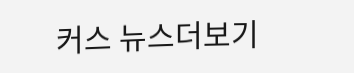커스 뉴스더보기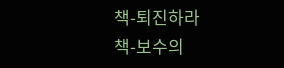책-퇴진하라
책-보수의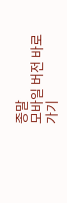종말
모바일 버전 바로가기